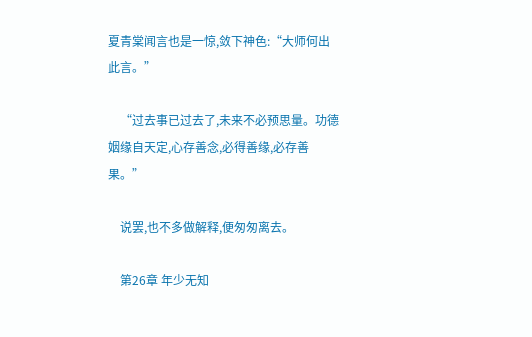夏青棠闻言也是一惊,敛下神色:“大师何出此言。”

    “过去事已过去了,未来不必预思量。功德姻缘自天定,心存善念,必得善缘,必存善果。”

    说罢,也不多做解释,便匆匆离去。

    第26章 年少无知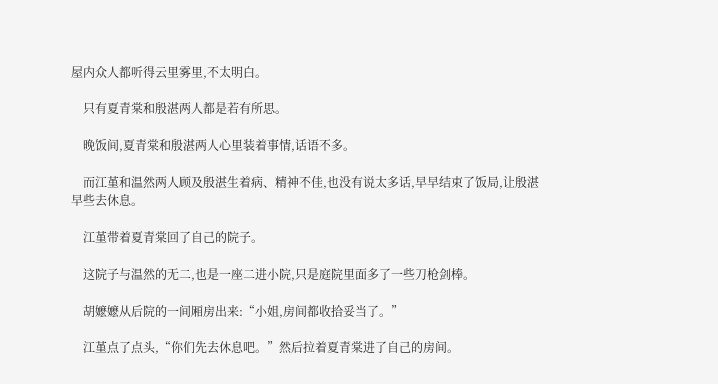屋内众人都听得云里雾里,不太明白。

    只有夏青棠和殷湛两人都是若有所思。

    晚饭间,夏青棠和殷湛两人心里装着事情,话语不多。

    而江堇和温然两人顾及殷湛生着病、精神不佳,也没有说太多话,早早结束了饭局,让殷湛早些去休息。

    江堇带着夏青棠回了自己的院子。

    这院子与温然的无二,也是一座二进小院,只是庭院里面多了一些刀枪剑棒。

    胡嬷嬷从后院的一间厢房出来:“小姐,房间都收拾妥当了。”

    江堇点了点头,“你们先去休息吧。”然后拉着夏青棠进了自己的房间。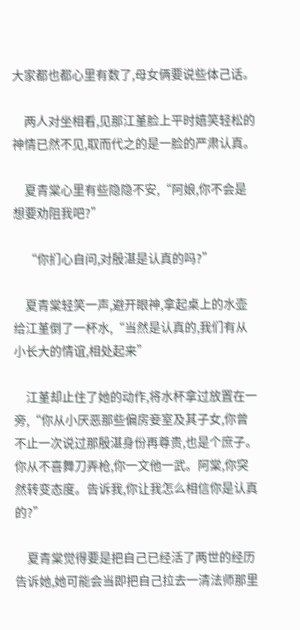大家都也都心里有数了,母女俩要说些体己话。

    两人对坐相看,见那江堇脸上平时嬉笑轻松的神情已然不见,取而代之的是一脸的严肃认真。

    夏青棠心里有些隐隐不安,“阿娘,你不会是想要劝阻我吧?”

    “你扪心自问,对殷湛是认真的吗?”

    夏青棠轻笑一声,避开眼神,拿起桌上的水壶给江堇倒了一杯水,“当然是认真的,我们有从小长大的情谊,相处起来”

    江堇却止住了她的动作,将水杯拿过放置在一旁,“你从小厌恶那些偏房妾室及其子女,你曾不止一次说过那殷湛身份再尊贵,也是个庶子。你从不喜舞刀弄枪,你一文他一武。阿棠,你突然转变态度。告诉我,你让我怎么相信你是认真的?”

    夏青棠觉得要是把自己已经活了两世的经历告诉她,她可能会当即把自己拉去一清法师那里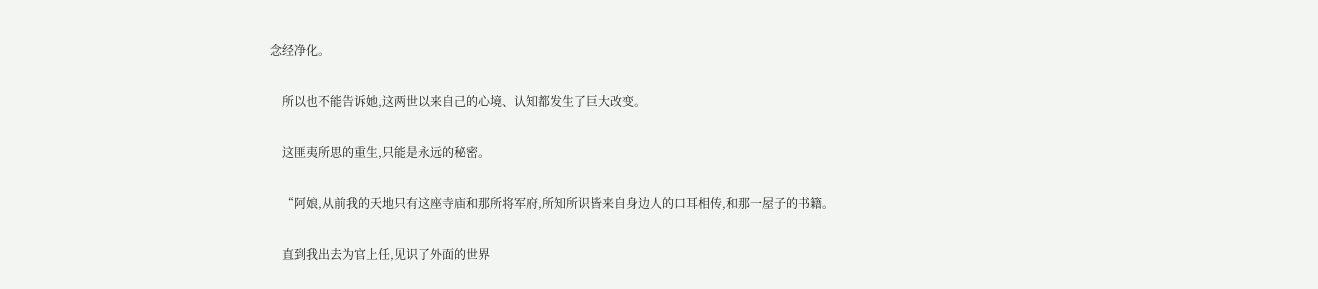念经净化。

    所以也不能告诉她,这两世以来自己的心境、认知都发生了巨大改变。

    这匪夷所思的重生,只能是永远的秘密。

    “阿娘,从前我的天地只有这座寺庙和那所将军府,所知所识皆来自身边人的口耳相传,和那一屋子的书籍。

    直到我出去为官上任,见识了外面的世界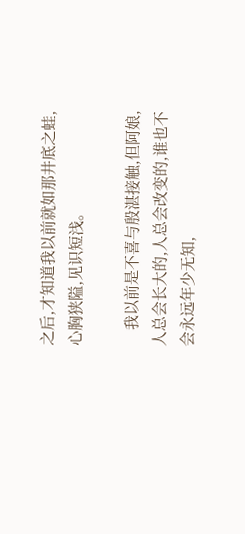之后,才知道我以前就如那井底之蛙,心胸狭隘,见识短浅。

    我以前是不喜与殷湛接触,但阿娘,人总会长大的,人总会改变的,谁也不会永远年少无知,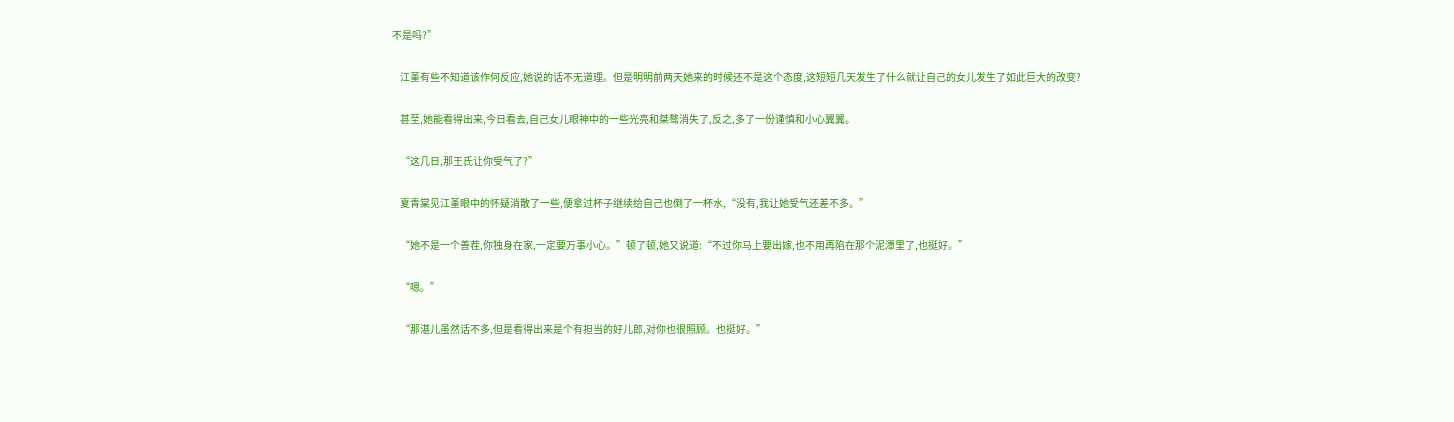不是吗?”

    江堇有些不知道该作何反应,她说的话不无道理。但是明明前两天她来的时候还不是这个态度,这短短几天发生了什么就让自己的女儿发生了如此巨大的改变?

    甚至,她能看得出来,今日看去,自己女儿眼神中的一些光亮和桀骜消失了,反之,多了一份谨慎和小心翼翼。

    “这几日,那王氏让你受气了?”

    夏青棠见江堇眼中的怀疑消散了一些,便拿过杯子继续给自己也倒了一杯水,“没有,我让她受气还差不多。”

    “她不是一个善茬,你独身在家,一定要万事小心。”顿了顿,她又说道:“不过你马上要出嫁,也不用再陷在那个泥潭里了,也挺好。”

    “嗯。”

    “那湛儿虽然话不多,但是看得出来是个有担当的好儿郎,对你也很照顾。也挺好。”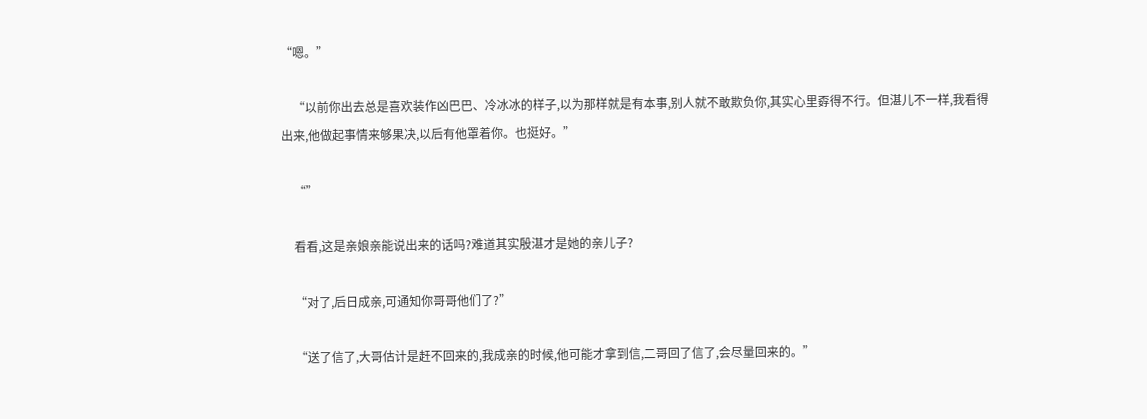“嗯。”

    “以前你出去总是喜欢装作凶巴巴、冷冰冰的样子,以为那样就是有本事,别人就不敢欺负你,其实心里孬得不行。但湛儿不一样,我看得出来,他做起事情来够果决,以后有他罩着你。也挺好。”

    “”

    看看,这是亲娘亲能说出来的话吗?难道其实殷湛才是她的亲儿子?

    “对了,后日成亲,可通知你哥哥他们了?”

    “送了信了,大哥估计是赶不回来的,我成亲的时候,他可能才拿到信,二哥回了信了,会尽量回来的。”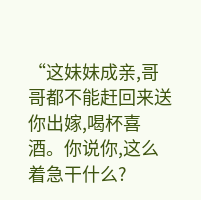“这妹妹成亲,哥哥都不能赶回来送你出嫁,喝杯喜酒。你说你,这么着急干什么?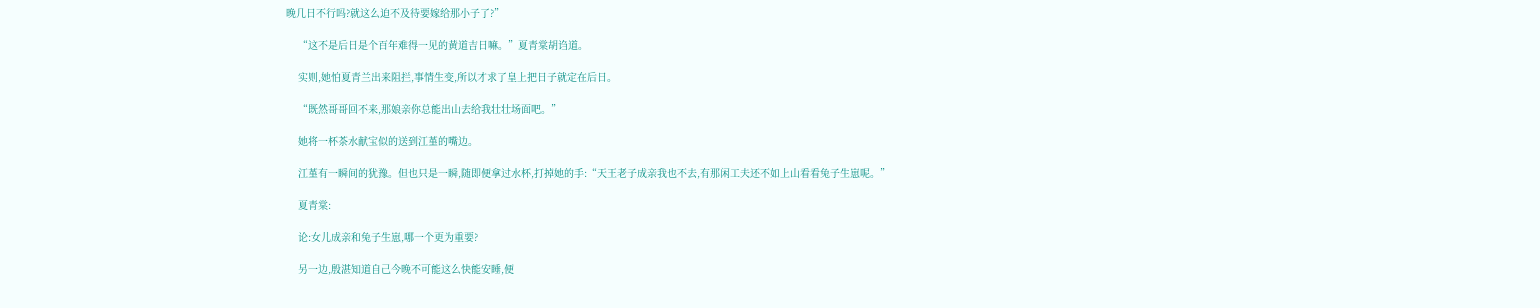晚几日不行吗?就这么迫不及待要嫁给那小子了?”

    “这不是后日是个百年难得一见的黄道吉日嘛。”夏青棠胡诌道。

    实则,她怕夏青兰出来阻拦,事情生变,所以才求了皇上把日子就定在后日。

    “既然哥哥回不来,那娘亲你总能出山去给我壮壮场面吧。”

    她将一杯茶水献宝似的送到江堇的嘴边。

    江堇有一瞬间的犹豫。但也只是一瞬,随即便拿过水杯,打掉她的手:“天王老子成亲我也不去,有那闲工夫还不如上山看看兔子生崽呢。”

    夏青棠:

    论:女儿成亲和兔子生崽,哪一个更为重要?

    另一边,殷湛知道自己今晚不可能这么快能安睡,便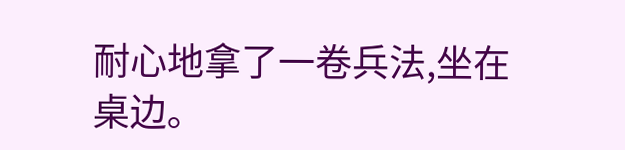耐心地拿了一卷兵法,坐在桌边。